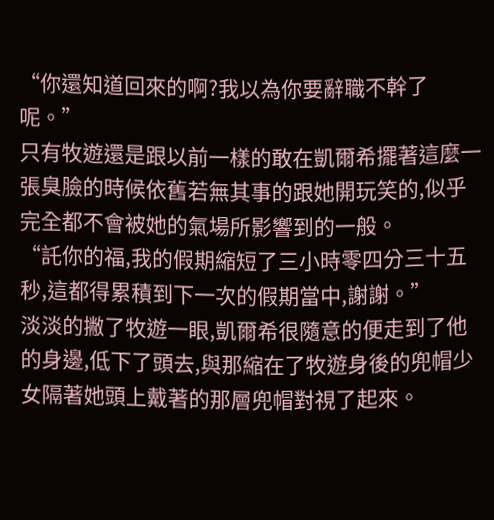“你還知道回來的啊?我以為你要辭職不幹了呢。”
只有牧遊還是跟以前一樣的敢在凱爾希擺著這麼一張臭臉的時候依舊若無其事的跟她開玩笑的,似乎完全都不會被她的氣場所影響到的一般。
“託你的福,我的假期縮短了三小時零四分三十五秒,這都得累積到下一次的假期當中,謝謝。”
淡淡的撇了牧遊一眼,凱爾希很隨意的便走到了他的身邊,低下了頭去,與那縮在了牧遊身後的兜帽少女隔著她頭上戴著的那層兜帽對視了起來。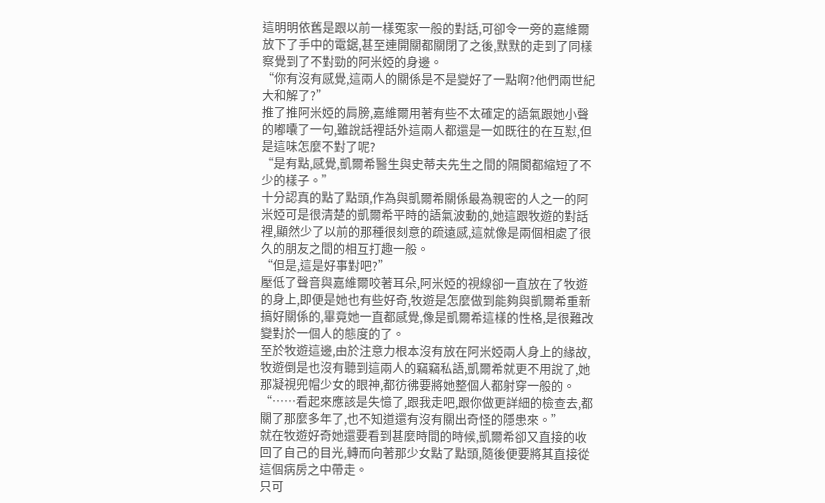這明明依舊是跟以前一樣冤家一般的對話,可卻令一旁的嘉維爾放下了手中的電鋸,甚至連開關都關閉了之後,默默的走到了同樣察覺到了不對勁的阿米婭的身邊。
“你有沒有感覺,這兩人的關係是不是變好了一點啊?他們兩世紀大和解了?”
推了推阿米婭的肩膀,嘉維爾用著有些不太確定的語氣跟她小聲的嘟囔了一句,雖說話裡話外這兩人都還是一如既往的在互懟,但是這味怎麼不對了呢?
“是有點,感覺,凱爾希醫生與史蒂夫先生之間的隔閡都縮短了不少的樣子。”
十分認真的點了點頭,作為與凱爾希關係最為親密的人之一的阿米婭可是很清楚的凱爾希平時的語氣波動的,她這跟牧遊的對話裡,顯然少了以前的那種很刻意的疏遠感,這就像是兩個相處了很久的朋友之間的相互打趣一般。
“但是,這是好事對吧?”
壓低了聲音與嘉維爾咬著耳朵,阿米婭的視線卻一直放在了牧遊的身上,即便是她也有些好奇,牧遊是怎麼做到能夠與凱爾希重新搞好關係的,畢竟她一直都感覺,像是凱爾希這樣的性格,是很難改變對於一個人的態度的了。
至於牧遊這邊,由於注意力根本沒有放在阿米婭兩人身上的緣故,牧遊倒是也沒有聽到這兩人的竊竊私語,凱爾希就更不用說了,她那凝視兜帽少女的眼神,都彷彿要將她整個人都射穿一般的。
“……看起來應該是失憶了,跟我走吧,跟你做更詳細的檢查去,都關了那麼多年了,也不知道還有沒有關出奇怪的隱患來。”
就在牧遊好奇她還要看到甚麼時間的時候,凱爾希卻又直接的收回了自己的目光,轉而向著那少女點了點頭,隨後便要將其直接從這個病房之中帶走。
只可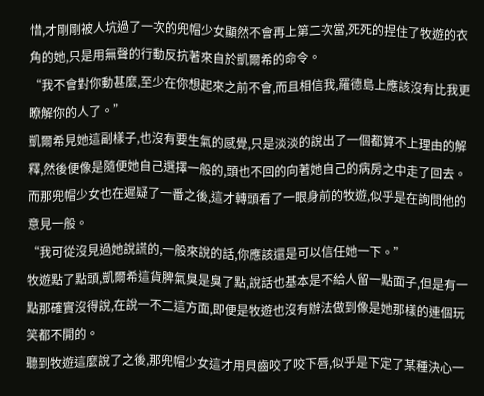惜,才剛剛被人坑過了一次的兜帽少女顯然不會再上第二次當,死死的捏住了牧遊的衣角的她,只是用無聲的行動反抗著來自於凱爾希的命令。
“我不會對你動甚麼,至少在你想起來之前不會,而且相信我,羅德島上應該沒有比我更瞭解你的人了。”
凱爾希見她這副樣子,也沒有要生氣的感覺,只是淡淡的說出了一個都算不上理由的解釋,然後便像是隨便她自己選擇一般的,頭也不回的向著她自己的病房之中走了回去。
而那兜帽少女也在遲疑了一番之後,這才轉頭看了一眼身前的牧遊,似乎是在詢問他的意見一般。
“我可從沒見過她說謊的,一般來說的話,你應該還是可以信任她一下。”
牧遊點了點頭,凱爾希這貨脾氣臭是臭了點,說話也基本是不給人留一點面子,但是有一點那確實沒得說,在說一不二這方面,即便是牧遊也沒有辦法做到像是她那樣的連個玩笑都不開的。
聽到牧遊這麼說了之後,那兜帽少女這才用貝齒咬了咬下唇,似乎是下定了某種決心一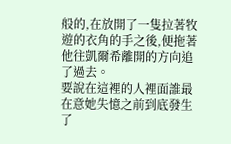般的,在放開了一隻拉著牧遊的衣角的手之後,便拖著他往凱爾希離開的方向追了過去。
要說在這裡的人裡面誰最在意她失憶之前到底發生了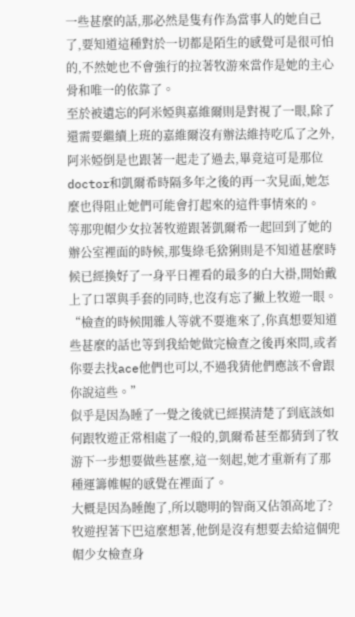一些甚麼的話,那必然是隻有作為當事人的她自己了,要知道這種對於一切都是陌生的感覺可是很可怕的,不然她也不會強行的拉著牧游來當作是她的主心骨和唯一的依靠了。
至於被遺忘的阿米婭與嘉維爾則是對視了一眼,除了還需要繼續上班的嘉維爾沒有辦法維持吃瓜了之外,阿米婭倒是也跟著一起走了過去,畢竟這可是那位doctor和凱爾希時隔多年之後的再一次見面,她怎麼也得阻止她們可能會打起來的這件事情來的。
等那兜帽少女拉著牧遊跟著凱爾希一起回到了她的辦公室裡面的時候,那隻綠毛猞猁則是不知道甚麼時候已經換好了一身平日裡看的最多的白大褂,開始戴上了口罩與手套的同時,也沒有忘了撇上牧遊一眼。
“檢查的時候閒雜人等就不要進來了,你真想要知道些甚麼的話也等到我給她做完檢查之後再來問,或者你要去找ace他們也可以,不過我猜他們應該不會跟你說這些。”
似乎是因為睡了一覺之後就已經摸清楚了到底該如何跟牧遊正常相處了一般的,凱爾希甚至都猜到了牧游下一步想要做些甚麼,這一刻起,她才重新有了那種運籌帷幄的感覺在裡面了。
大概是因為睡飽了,所以聰明的智商又佔領高地了?
牧遊捏著下巴這麼想著,他倒是沒有想要去給這個兜帽少女檢查身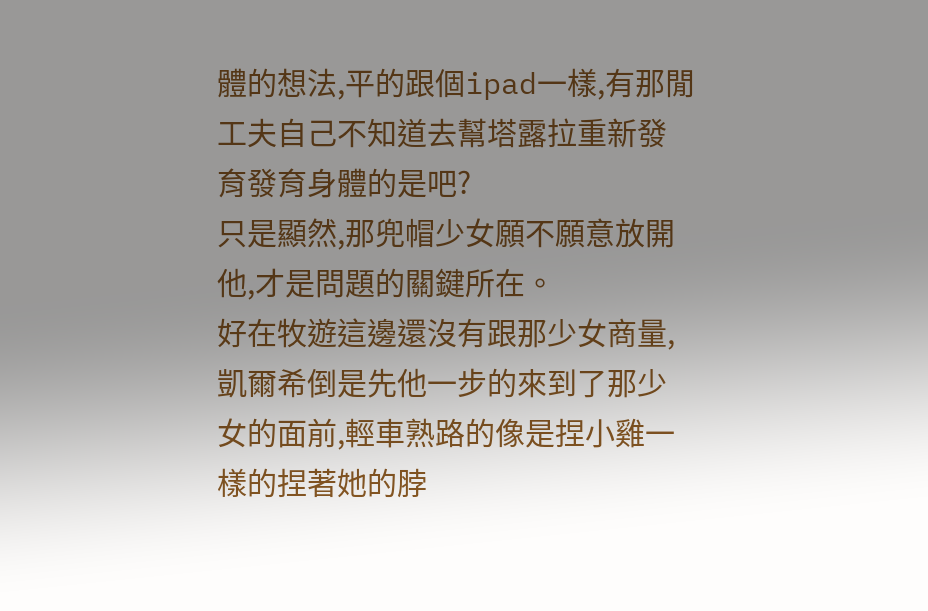體的想法,平的跟個ipad一樣,有那閒工夫自己不知道去幫塔露拉重新發育發育身體的是吧?
只是顯然,那兜帽少女願不願意放開他,才是問題的關鍵所在。
好在牧遊這邊還沒有跟那少女商量,凱爾希倒是先他一步的來到了那少女的面前,輕車熟路的像是捏小雞一樣的捏著她的脖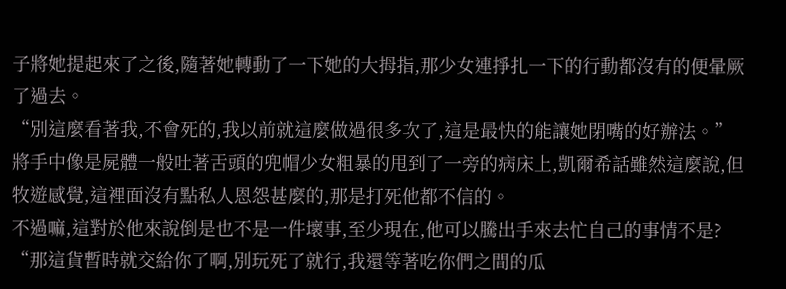子將她提起來了之後,隨著她轉動了一下她的大拇指,那少女連掙扎一下的行動都沒有的便暈厥了過去。
“別這麼看著我,不會死的,我以前就這麼做過很多次了,這是最快的能讓她閉嘴的好辦法。”
將手中像是屍體一般吐著舌頭的兜帽少女粗暴的甩到了一旁的病床上,凱爾希話雖然這麼說,但牧遊感覺,這裡面沒有點私人恩怨甚麼的,那是打死他都不信的。
不過嘛,這對於他來說倒是也不是一件壞事,至少現在,他可以騰出手來去忙自己的事情不是?
“那這貨暫時就交給你了啊,別玩死了就行,我還等著吃你們之間的瓜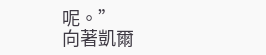呢。”
向著凱爾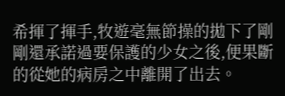希揮了揮手,牧遊毫無節操的拋下了剛剛還承諾過要保護的少女之後,便果斷的從她的病房之中離開了出去。